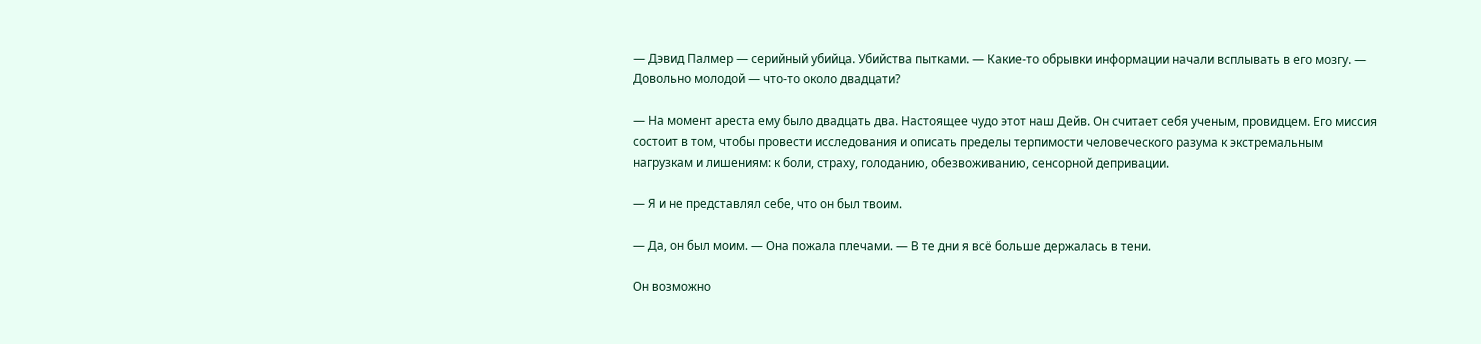— Дэвид Палмер — серийный убийца. Убийства пытками. — Какие-то обрывки информации начали всплывать в его мозгу. — Довольно молодой — что-то около двадцати?

— На момент ареста ему было двадцать два. Настоящее чудо этот наш Дейв. Он считает себя ученым, провидцем. Его миссия состоит в том, чтобы провести исследования и описать пределы терпимости человеческого разума к экстремальным нагрузкам и лишениям: к боли, страху, голоданию, обезвоживанию, сенсорной депривации.

— Я и не представлял себе, что он был твоим.

— Да, он был моим. — Она пожала плечами. — В те дни я всё больше держалась в тени.

Он возможно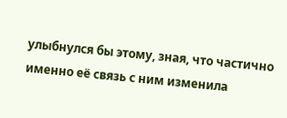улыбнулся бы этому, зная, что частично именно её связь с ним изменила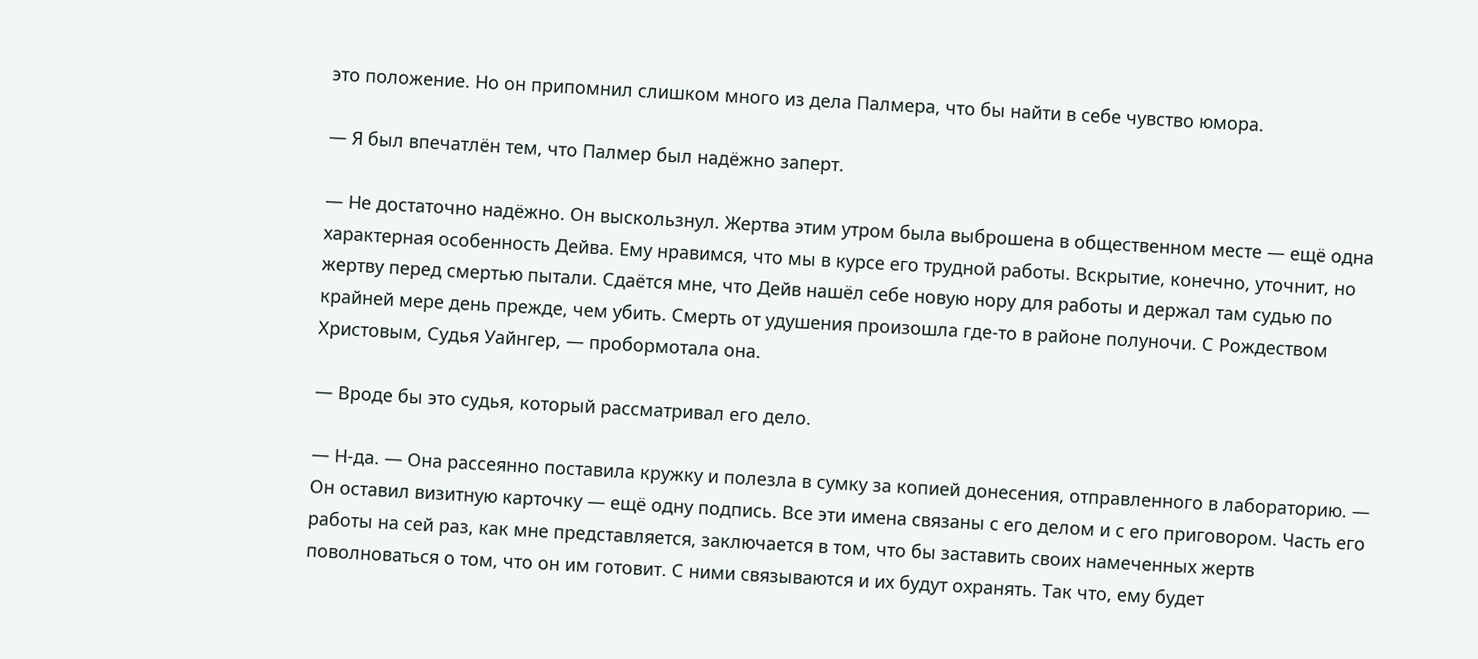это положение. Но он припомнил слишком много из дела Палмера, что бы найти в себе чувство юмора.

— Я был впечатлён тем, что Палмер был надёжно заперт.

— Не достаточно надёжно. Он выскользнул. Жертва этим утром была выброшена в общественном месте — ещё одна характерная особенность Дейва. Ему нравимся, что мы в курсе его трудной работы. Вскрытие, конечно, уточнит, но жертву перед смертью пытали. Сдаётся мне, что Дейв нашёл себе новую нору для работы и держал там судью по крайней мере день прежде, чем убить. Смерть от удушения произошла где-то в районе полуночи. С Рождеством Христовым, Судья Уайнгер, — пробормотала она.

— Вроде бы это судья, который рассматривал его дело.

— Н-да. — Она рассеянно поставила кружку и полезла в сумку за копией донесения, отправленного в лабораторию. — Он оставил визитную карточку — ещё одну подпись. Все эти имена связаны с его делом и с его приговором. Часть его работы на сей раз, как мне представляется, заключается в том, что бы заставить своих намеченных жертв поволноваться о том, что он им готовит. С ними связываются и их будут охранять. Так что, ему будет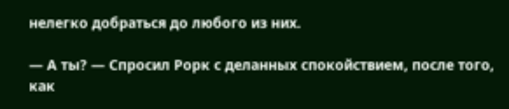нелегко добраться до любого из них.

— А ты? — Спросил Рорк с деланных спокойствием, после того, как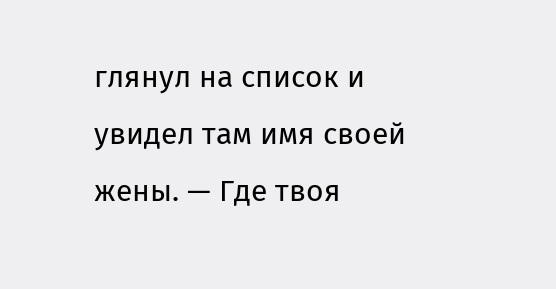глянул на список и увидел там имя своей жены. — Где твоя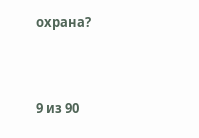охрана?



9 из 90